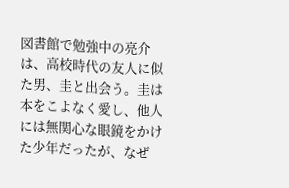図書館で勉強中の亮介は、高校時代の友人に似た男、圭と出会う。圭は本をこよなく愛し、他人には無関心な眼鏡をかけた少年だったが、なぜ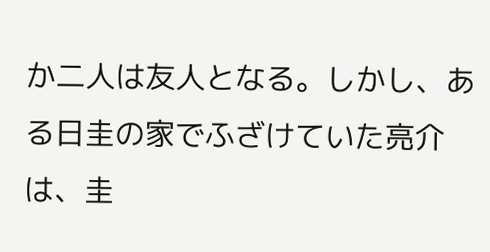か二人は友人となる。しかし、ある日圭の家でふざけていた亮介は、圭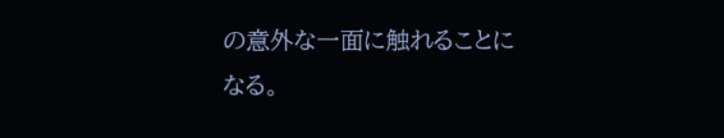の意外な一面に触れることになる。